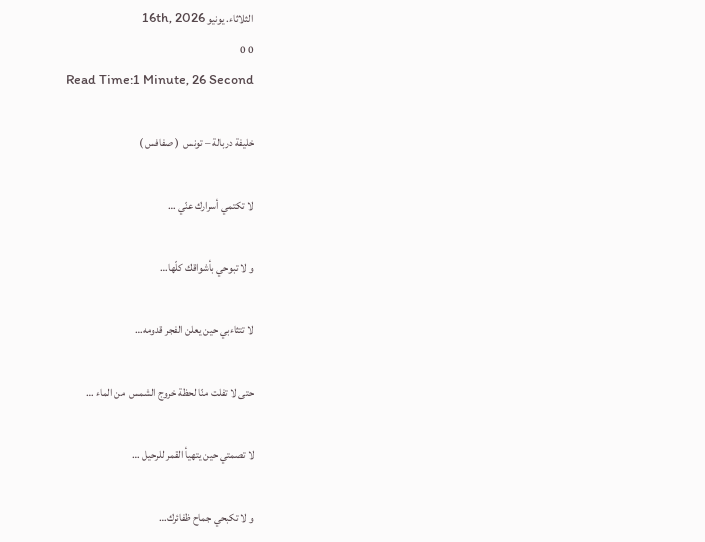الثلاثاء. يونيو 16th, 2026
0 0
Read Time:1 Minute, 26 Second

خليفة دربالة – تونس  ( صفافس )

لا تكتمي أسرارك عنّي …

و لا تبوحي بأشواقك كلّها…

لا تتثاءبي حين يعلن الفجر قدومه…

حتى لا تفلت منّا لحظة خروج الشمس  من الماء …

لا تصمتي حين يتهيأ القمر للرحيل …

و لا تكبحي جماح ظفائرك…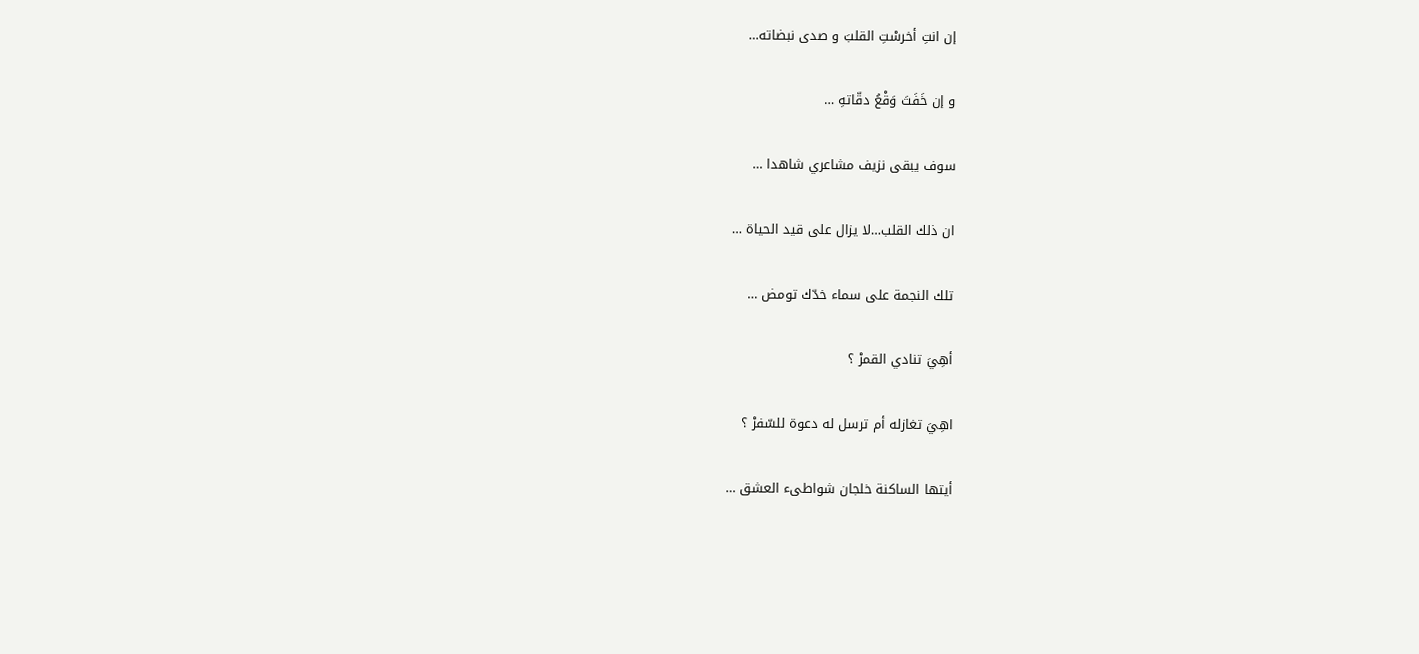إن انتِ أخرسْتِ القلبَ و صدى نبضاته…

و إن خَفَتَ وَقْعُ دقّاتهِ …

سوف يبقى نزيف مشاعري شاهدا …

ان ذلك القلب…لا يزال على قيد الحياة …

تلك النجمة على سماء خدّك تومض …

أهِيَ تنادي القمرْ ؟

اهِيَ تغازله أم ترسل له دعوة للسّفرْ ؟

أيتها الساكنة خلجان شواطىء العشق …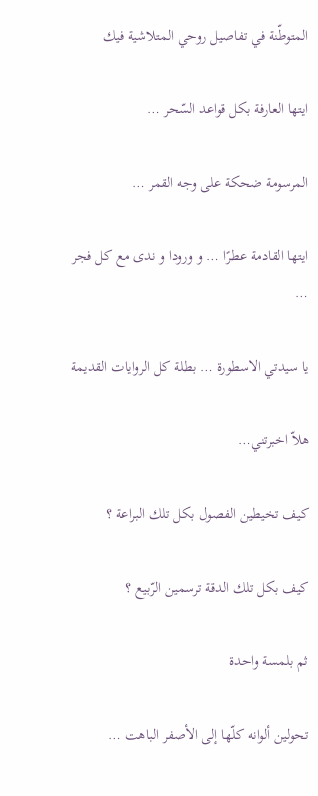المتوطّنة في تفاصيل روحي المتلاشية فيك

ايتها العارفة بكل قواعد السّحر …

المرسومة ضحكة على وجه القمر …

ايتها القادمة عطرًا … و ورودا و ندى مع كل فجر …

يا سيدتي الاسطورة … بطلة كل الروايات القديمة

هلاّ اخبرتني…

كيف تخيطين الفصول بكل تلك البراعة ؟

كيف بكل تلك الدقة ترسمين الرّبيع ؟

ثم بلمسة واحدة

تحولين ألوانه كلّها إلى الأصفر الباهت …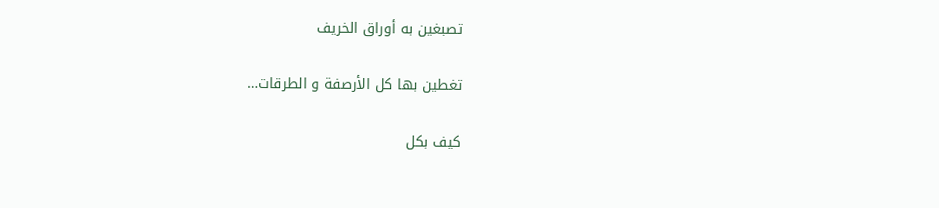تصبغين به أوراق الخريف

تغطين بها كل الأرصفة و الطرقات…

كيف بكل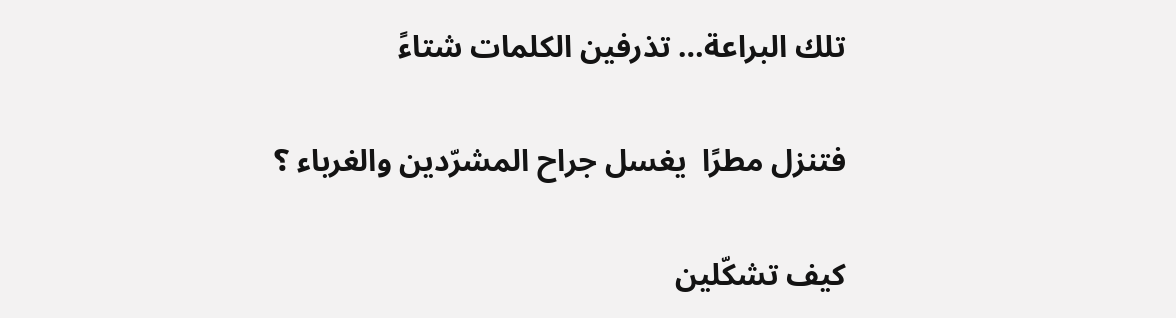تلك البراعة… تذرفين الكلمات شتاءً

فتنزل مطرًا  يغسل جراح المشرّدين والغرباء ؟

كيف تشكّلين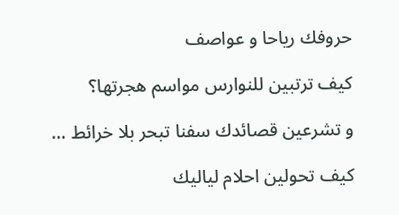حروفك رياحا و عواصف

كيف ترتبين للنوارس مواسم هجرتها؟

و تشرعين قصائدك سفنا تبحر بلا خرائط …

كيف تحولين احلام لياليك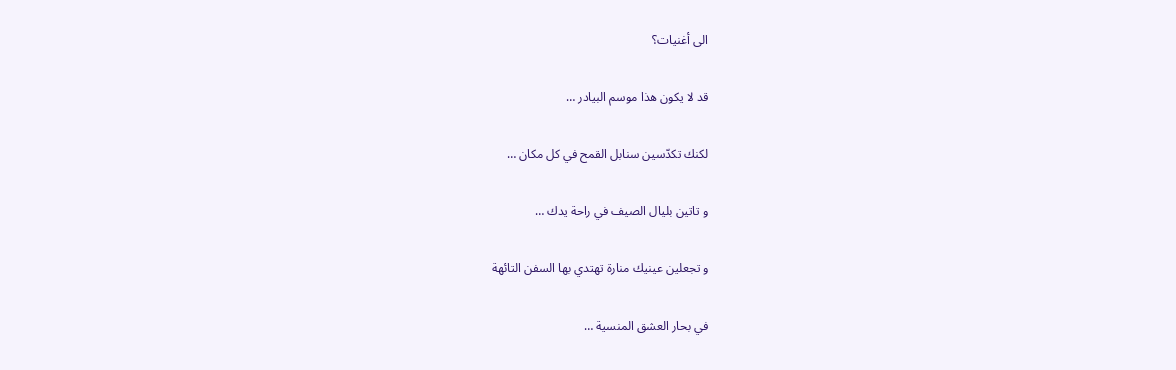الى أغنيات؟

قد لا يكون هذا موسم البيادر …

لكنك تكدّسين سنابل القمح في كل مكان …

و تاتين بليال الصيف في راحة يدك …

و تجعلين عينيك منارة تهتدي بها السفن التائهة

في بحار العشق المنسية …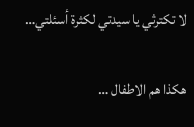لا تكترثي يا سيدتي لكثرة أسئلتي…

هكذا هم الاطفال …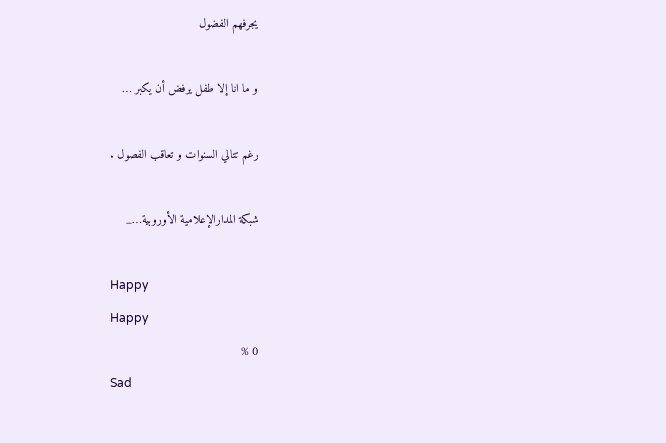يجرفهم الفضول

و ما انا إلا طفل يرفض أن يكبر …

رغم تتالي السنوات و تعاقب الفصول .

شبكة المدارالإعلامية الأوروبية…_

Happy
Happy
0 %
Sad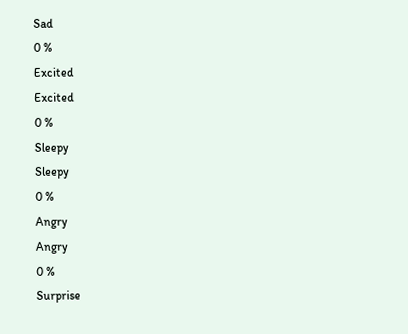Sad
0 %
Excited
Excited
0 %
Sleepy
Sleepy
0 %
Angry
Angry
0 %
Surprise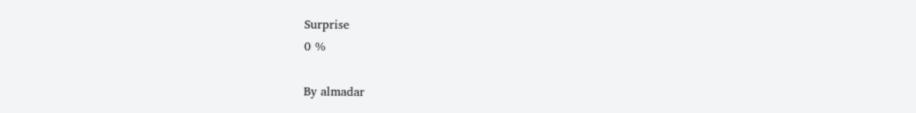Surprise
0 %

By almadar